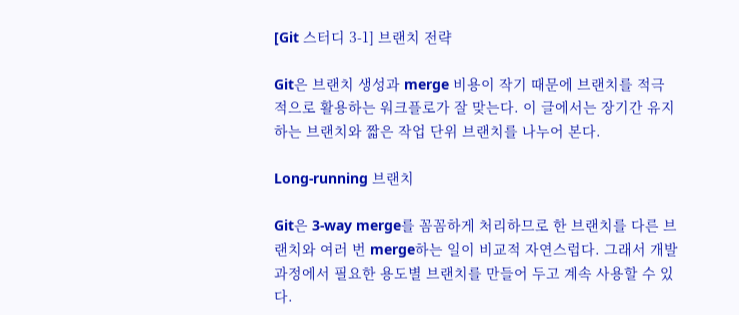[Git 스터디 3-1] 브랜치 전략

Git은 브랜치 생성과 merge 비용이 작기 때문에 브랜치를 적극적으로 활용하는 워크플로가 잘 맞는다. 이 글에서는 장기간 유지하는 브랜치와 짧은 작업 단위 브랜치를 나누어 본다.

Long-running 브랜치

Git은 3-way merge를 꼼꼼하게 처리하므로 한 브랜치를 다른 브랜치와 여러 번 merge하는 일이 비교적 자연스럽다. 그래서 개발 과정에서 필요한 용도별 브랜치를 만들어 두고 계속 사용할 수 있다.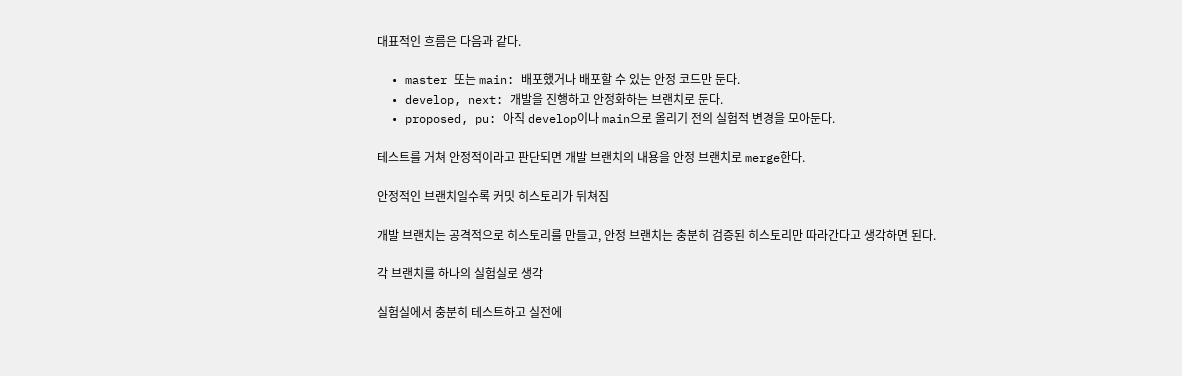대표적인 흐름은 다음과 같다.

  • master 또는 main: 배포했거나 배포할 수 있는 안정 코드만 둔다.
  • develop, next: 개발을 진행하고 안정화하는 브랜치로 둔다.
  • proposed, pu: 아직 develop이나 main으로 올리기 전의 실험적 변경을 모아둔다.

테스트를 거쳐 안정적이라고 판단되면 개발 브랜치의 내용을 안정 브랜치로 merge한다.

안정적인 브랜치일수록 커밋 히스토리가 뒤쳐짐

개발 브랜치는 공격적으로 히스토리를 만들고, 안정 브랜치는 충분히 검증된 히스토리만 따라간다고 생각하면 된다.

각 브랜치를 하나의 실험실로 생각

실험실에서 충분히 테스트하고 실전에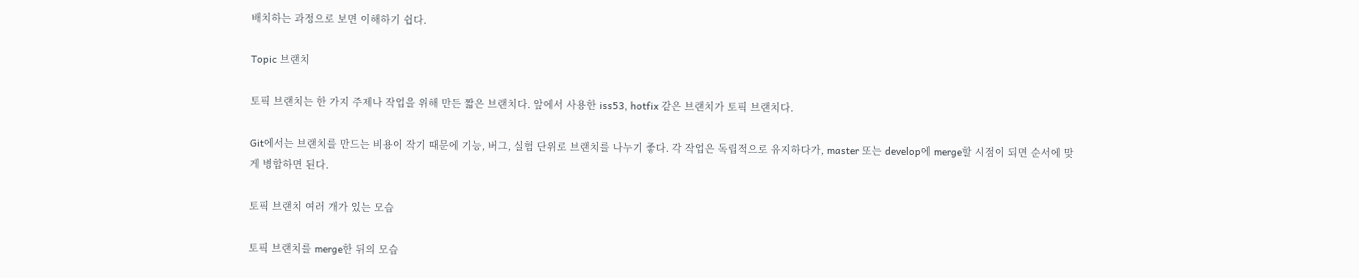배치하는 과정으로 보면 이해하기 쉽다.

Topic 브랜치

토픽 브랜치는 한 가지 주제나 작업을 위해 만든 짧은 브랜치다. 앞에서 사용한 iss53, hotfix 같은 브랜치가 토픽 브랜치다.

Git에서는 브랜치를 만드는 비용이 작기 때문에 기능, 버그, 실험 단위로 브랜치를 나누기 좋다. 각 작업은 독립적으로 유지하다가, master 또는 develop에 merge할 시점이 되면 순서에 맞게 병합하면 된다.

토픽 브랜치 여러 개가 있는 모습

토픽 브랜치를 merge한 뒤의 모습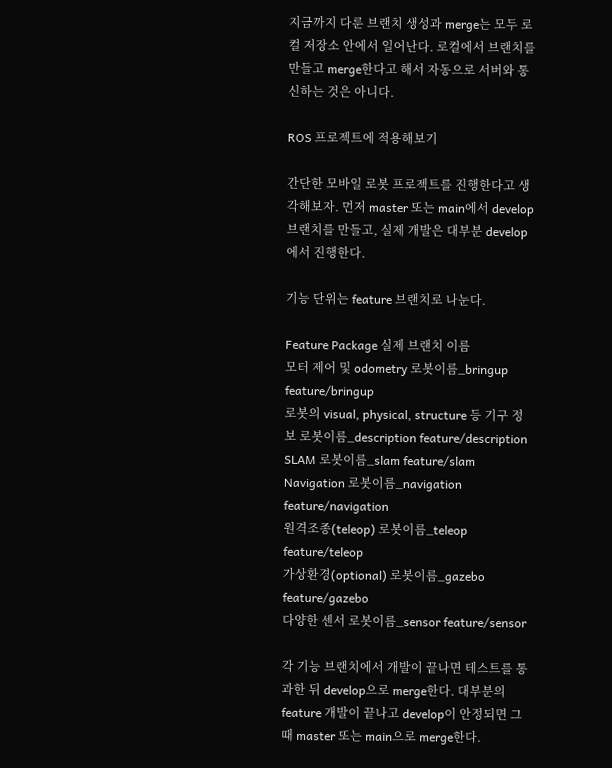지금까지 다룬 브랜치 생성과 merge는 모두 로컬 저장소 안에서 일어난다. 로컬에서 브랜치를 만들고 merge한다고 해서 자동으로 서버와 통신하는 것은 아니다.

ROS 프로젝트에 적용해보기

간단한 모바일 로봇 프로젝트를 진행한다고 생각해보자. 먼저 master 또는 main에서 develop 브랜치를 만들고, 실제 개발은 대부분 develop에서 진행한다.

기능 단위는 feature 브랜치로 나눈다.

Feature Package 실제 브랜치 이름
모터 제어 및 odometry 로봇이름_bringup feature/bringup
로봇의 visual, physical, structure 등 기구 정보 로봇이름_description feature/description
SLAM 로봇이름_slam feature/slam
Navigation 로봇이름_navigation feature/navigation
원격조종(teleop) 로봇이름_teleop feature/teleop
가상환경(optional) 로봇이름_gazebo feature/gazebo
다양한 센서 로봇이름_sensor feature/sensor

각 기능 브랜치에서 개발이 끝나면 테스트를 통과한 뒤 develop으로 merge한다. 대부분의 feature 개발이 끝나고 develop이 안정되면 그때 master 또는 main으로 merge한다.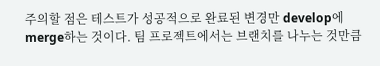주의할 점은 테스트가 성공적으로 완료된 변경만 develop에 merge하는 것이다. 팀 프로젝트에서는 브랜치를 나누는 것만큼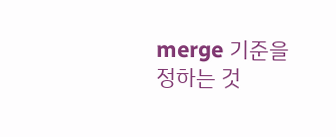merge 기준을 정하는 것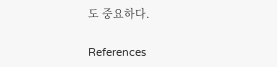도 중요하다.

References